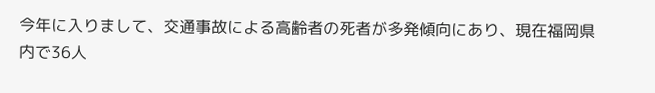今年に入りまして、交通事故による高齢者の死者が多発傾向にあり、現在福岡県内で36人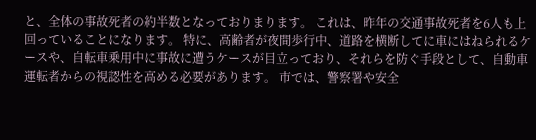と、全体の事故死者の約半数となっておりまります。 これは、昨年の交通事故死者を6人も上回っていることになります。 特に、高齢者が夜間歩行中、道路を横断してに車にはねられるケースや、自転車乗用中に事故に遭うケースが目立っており、それらを防ぐ手段として、自動車運転者からの視認性を高める必要があります。 市では、警察署や安全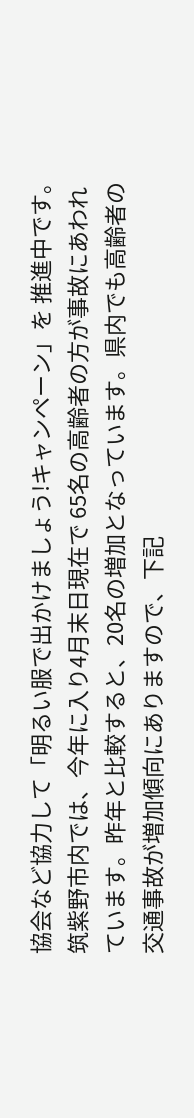協会など協力して「明るい服で出かけましょう!キャンペーン」を 推進中です。
筑紫野市内では、今年に入り4月末日現在で 65名の高齢者の方が事故にあわれています。昨年と比較すると、20名の増加となっています。県内でも高齢者の交通事故が増加傾向にありますので、下記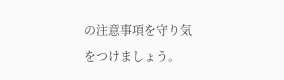の注意事項を守り気をつけましょう。